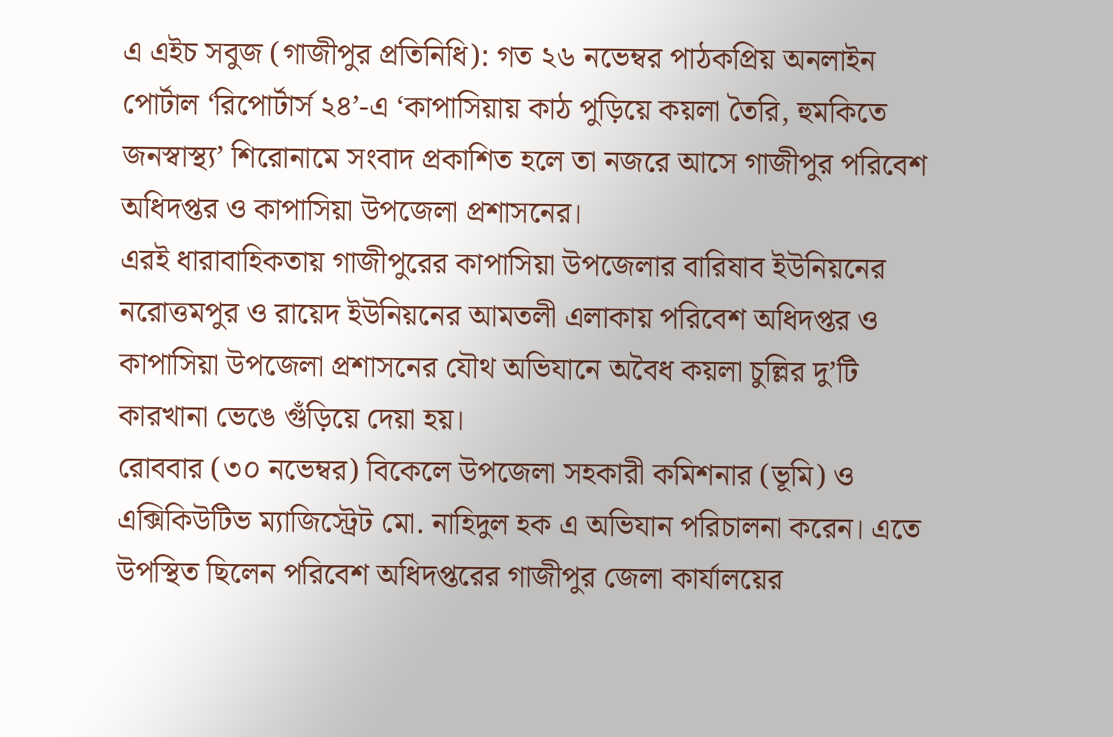এ এইচ সবুজ (গাজীপুর প্রতিনিধি): গত ২৬ নভেম্বর পাঠকপ্রিয় অনলাইন পোর্টাল ‘রিপোর্টার্স ২৪’-এ ‘কাপাসিয়ায় কাঠ পুড়িয়ে কয়লা তৈরি, হুমকিতে জনস্বাস্থ্য’ শিরোনামে সংবাদ প্রকাশিত হলে তা নজরে আসে গাজীপুর পরিবেশ অধিদপ্তর ও কাপাসিয়া উপজেলা প্রশাসনের।
এরই ধারাবাহিকতায় গাজীপুরের কাপাসিয়া উপজেলার বারিষাব ইউনিয়নের নরোত্তমপুর ও রায়েদ ইউনিয়নের আমতলী এলাকায় পরিবেশ অধিদপ্তর ও কাপাসিয়া উপজেলা প্রশাসনের যৌথ অভিযানে অবৈধ কয়লা চুল্লির দু’টি কারখানা ভেঙে গুঁড়িয়ে দেয়া হয়।
রোববার (৩০ নভেম্বর) বিকেলে উপজেলা সহকারী কমিশনার (ভূমি) ও এক্সিকিউটিভ ম্যাজিস্ট্রেট মো. নাহিদুল হক এ অভিযান পরিচালনা করেন। এতে উপস্থিত ছিলেন পরিবেশ অধিদপ্তরের গাজীপুর জেলা কার্যালয়ের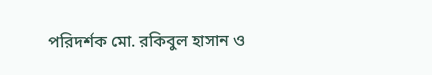পরিদর্শক মো. রকিবুল হাসান ও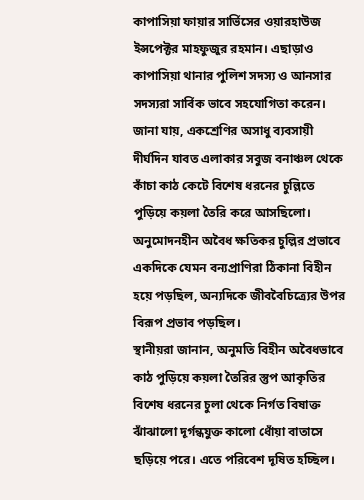কাপাসিয়া ফায়ার সার্ভিসের ওয়ারহাউজ ইন্সপেক্টর মাহফুজুর রহমান। এছাড়াও কাপাসিয়া থানার পুলিশ সদস্য ও আনসার সদস্যরা সার্বিক ভাবে সহযোগিতা করেন।
জানা যায়, একশ্রেণির অসাধু ব্যবসায়ী দীর্ঘদিন যাবত এলাকার সবুজ বনাঞ্চল থেকে কাঁচা কাঠ কেটে বিশেষ ধরনের চুল্লিতে পুড়িয়ে কয়লা তৈরি করে আসছিলো। অনুমোদনহীন অবৈধ ক্ষতিকর চুল্লির প্রভাবে একদিকে যেমন বন্যপ্রাণিরা ঠিকানা বিহীন হয়ে পড়ছিল, অন্যদিকে জীববৈচিত্র্যের উপর বিরূপ প্রভাব পড়ছিল।
স্থানীয়রা জানান, অনুমতি বিহীন অবৈধভাবে কাঠ পুড়িয়ে কয়লা তৈরির স্তুপ আকৃতির বিশেষ ধরনের চুলা থেকে নির্গত বিষাক্ত ঝাঁঝালো দূর্গন্ধযুক্ত কালো ধোঁয়া বাতাসে ছড়িয়ে পরে। এতে পরিবেশ দূষিত হচ্ছিল।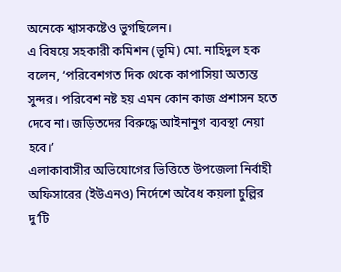অনেকে শ্বাসকষ্টেও ভুগছিলেন।
এ বিষয়ে সহকারী কমিশন (ভূমি) মো. নাহিদুল হক বলেন, ‘পরিবেশগত দিক থেকে কাপাসিয়া অত্যন্ত সুন্দর। পরিবেশ নষ্ট হয় এমন কোন কাজ প্রশাসন হতে দেবে না। জড়িতদের বিরুদ্ধে আইনানুগ ব্যবস্থা নেয়া হবে।’
এলাকাবাসীর অভিযোগের ভিত্তিতে উপজেলা নির্বাহী অফিসারের (ইউএনও) নির্দেশে অবৈধ কয়লা চুল্লির দু’টি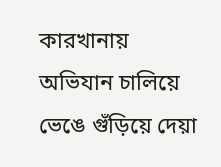কারখানায় অভিযান চালিয়ে ভেঙে গুঁড়িয়ে দেয়া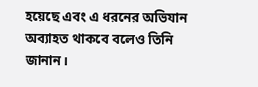হয়েছে এবং এ ধরনের অভিযান অব্যাহত থাকবে বলেও তিনি জানান।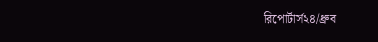রিপোর্টার্স২৪/ধ্রুব